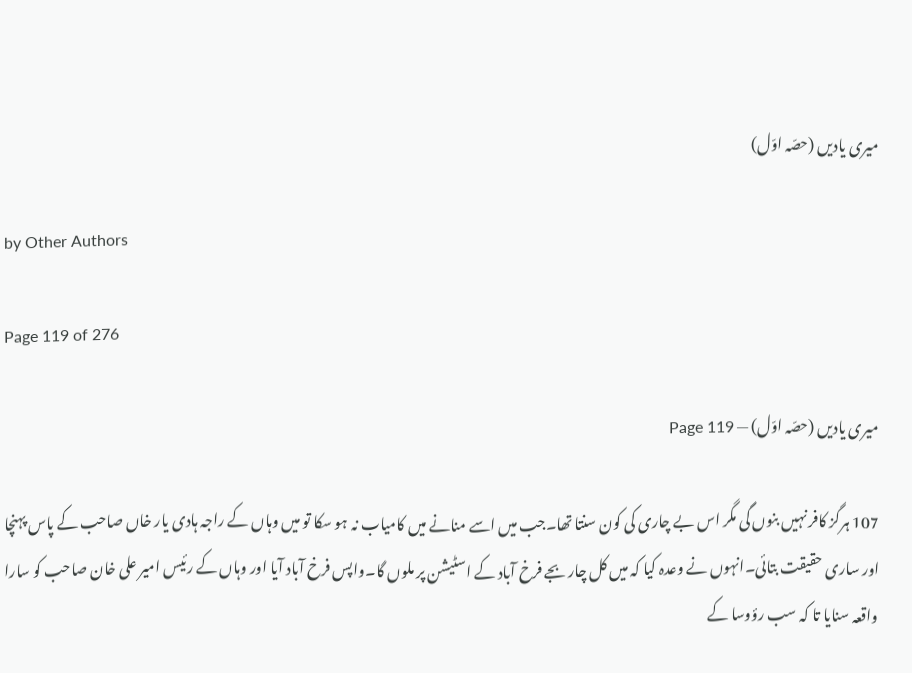میری یادیں (حصّہ اوّل)

by Other Authors

Page 119 of 276

میری یادیں (حصّہ اوّل) — Page 119

107 ہرگز کافر نہیں بنوں گی مگر اس بے چاری کی کون سنتا تھا۔جب میں اسے منانے میں کامیاب نہ ہو سکا تو میں وہاں کے راجہ ہادی یار خاں صاحب کے پاس پہنچا اور ساری حقیقت بتائی۔انہوں نے وعدہ کیا کہ میں کل چار بجے فرخ آباد کے اسٹیشن پر ملوں گا۔واپس فرخ آباد آیا اور وہاں کے رئیس امیر علی خان صاحب کو سارا واقعہ سنایا تا کہ سب رؤوسا کے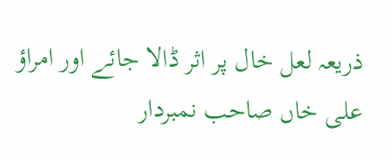ذریعہ لعل خال پر اثر ڈالا جائے اور امراؤ علی خاں صاحب نمبردار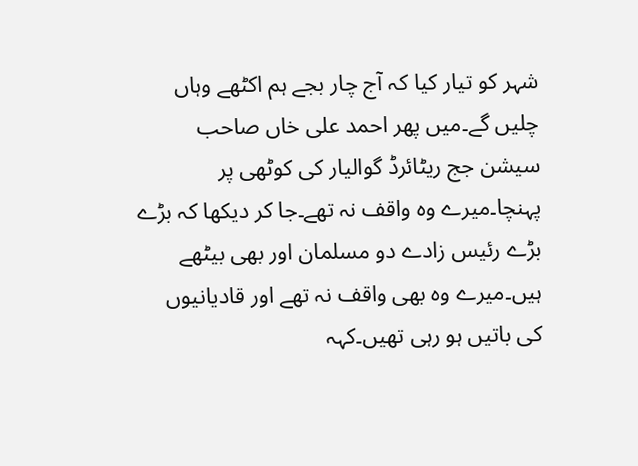شہر کو تیار کیا کہ آج چار بجے ہم اکٹھے وہاں چلیں گے۔میں پھر احمد علی خاں صاحب سیشن جج ریٹائرڈ گوالیار کی کوٹھی پر پہنچا۔میرے وہ واقف نہ تھے۔جا کر دیکھا کہ بڑے بڑے رئیس زادے دو مسلمان اور بھی بیٹھے ہیں۔میرے وہ بھی واقف نہ تھے اور قادیانیوں کی باتیں ہو رہی تھیں۔کہہ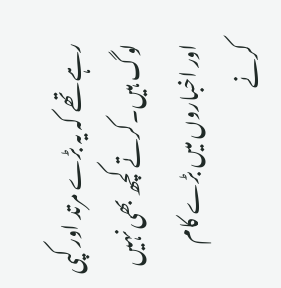رہے تھے کہ یہ بڑے مرتد اور کپی لوگ ہیں۔کرتے کچھ بھی نہیں اور اخباروں میں بڑے کام کرنے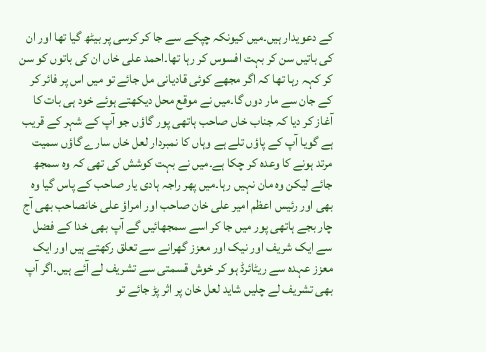کے دعویدار ہیں۔میں کیونکہ چپکے سے جا کر کرسی پر بیٹھ گیا تھا اور ان کی باتیں سن کر بہت افسوس کر رہا تھا۔احمد علی خاں ان کی باتوں کو سن کر کہہ رہا تھا کہ اگر مجھے کوئی قادیانی مل جائے تو میں اس پر فائر کر کے جان سے مار دوں گا۔میں نے موقع محل دیکھتے ہوئے خود ہی بات کا آغاز کر دیا کہ جناب خاں صاحب ہاتھی پور گاؤں جو آپ کے شہر کے قریب ہے گویا آپ کے پاؤں تلے ہے وہاں کا نمبردار لعل خاں سارے گاؤں سمیت مرتد ہونے کا وعدہ کر چکا ہے۔میں نے بہت کوشش کی تھی کہ وہ سمجھ جائے لیکن وہ مان نہیں رہا۔میں پھر راجہ ہادی یار صاحب کے پاس گیا وہ بھی اور رئیس اعظم امیر علی خان صاحب اور امراؤ علی خانصاحب بھی آج چار بجے ہاتھی پور میں جا کر اسے سمجھائیں گے آپ بھی خدا کے فضل سے ایک شریف اور نیک اور معزز گھرانے سے تعلق رکھتے ہیں اور ایک معزز عہدہ سے ریٹائرڈ ہو کر خوش قسمتی سے تشریف لے آئے ہیں۔اگر آپ بھی تشریف لے چلیں شاید لعل خان پر اثر پڑ جائے تو